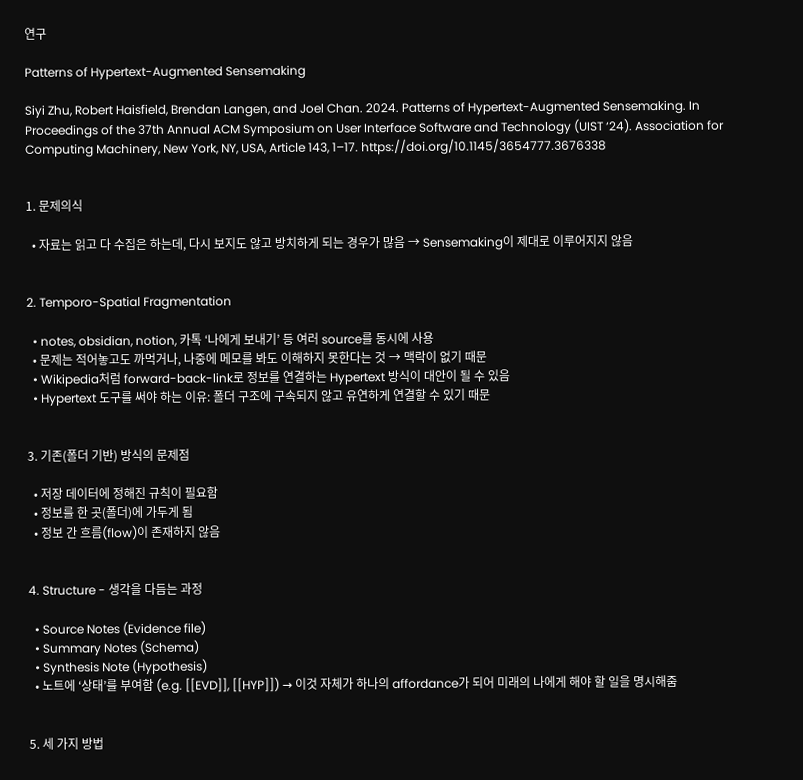연구

Patterns of Hypertext-Augmented Sensemaking

Siyi Zhu, Robert Haisfield, Brendan Langen, and Joel Chan. 2024. Patterns of Hypertext-Augmented Sensemaking. In Proceedings of the 37th Annual ACM Symposium on User Interface Software and Technology (UIST ‘24). Association for Computing Machinery, New York, NY, USA, Article 143, 1–17. https://doi.org/10.1145/3654777.3676338


1. 문제의식

  • 자료는 읽고 다 수집은 하는데, 다시 보지도 않고 방치하게 되는 경우가 많음 → Sensemaking이 제대로 이루어지지 않음


2. Temporo-Spatial Fragmentation

  • notes, obsidian, notion, 카톡 ‘나에게 보내기’ 등 여러 source를 동시에 사용
  • 문제는 적어놓고도 까먹거나, 나중에 메모를 봐도 이해하지 못한다는 것 → 맥락이 없기 때문
  • Wikipedia처럼 forward-back-link로 정보를 연결하는 Hypertext 방식이 대안이 될 수 있음
  • Hypertext 도구를 써야 하는 이유: 폴더 구조에 구속되지 않고 유연하게 연결할 수 있기 때문


3. 기존(폴더 기반) 방식의 문제점

  • 저장 데이터에 정해진 규칙이 필요함
  • 정보를 한 곳(폴더)에 가두게 됨
  • 정보 간 흐름(flow)이 존재하지 않음


4. Structure - 생각을 다듬는 과정

  • Source Notes (Evidence file)
  • Summary Notes (Schema)
  • Synthesis Note (Hypothesis)
  • 노트에 ‘상태’를 부여함 (e.g. [[EVD]], [[HYP]]) → 이것 자체가 하나의 affordance가 되어 미래의 나에게 해야 할 일을 명시해줌


5. 세 가지 방법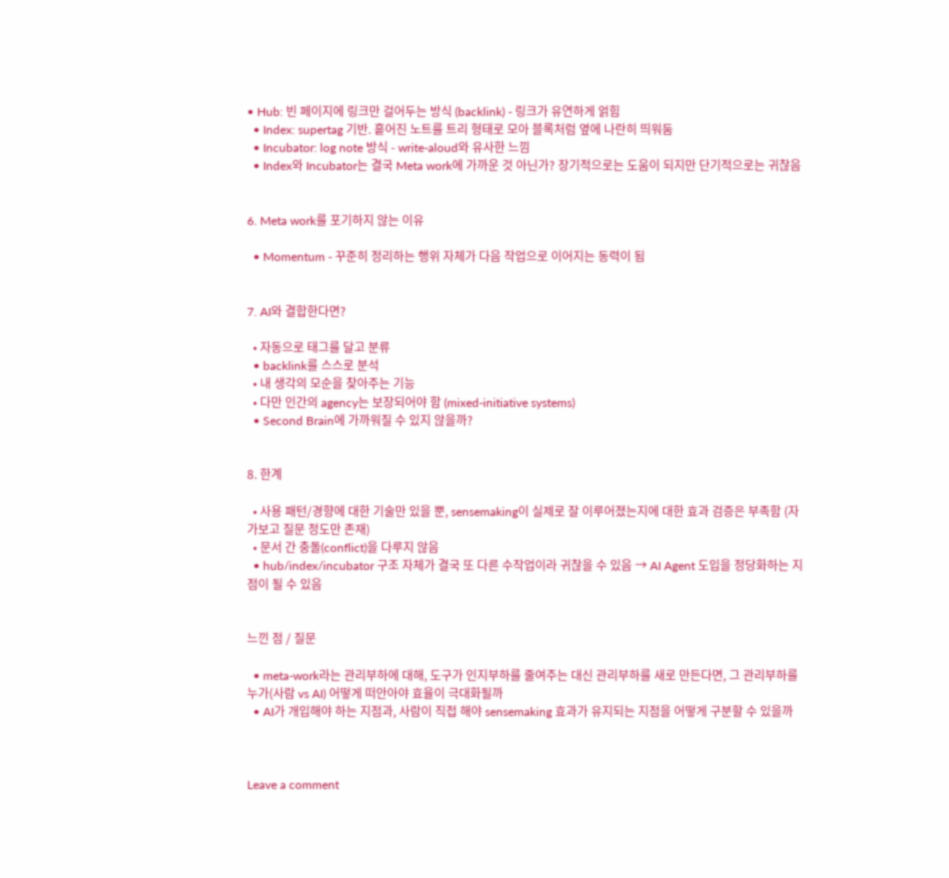• Hub: 빈 페이지에 링크만 걸어두는 방식 (backlink) - 링크가 유연하게 얽힘
  • Index: supertag 기반. 흩어진 노트를 트리 형태로 모아 블록처럼 옆에 나란히 띄워둠
  • Incubator: log note 방식 - write-aloud와 유사한 느낌
  • Index와 Incubator는 결국 Meta work에 가까운 것 아닌가? 장기적으로는 도움이 되지만 단기적으로는 귀찮음


6. Meta work를 포기하지 않는 이유

  • Momentum - 꾸준히 정리하는 행위 자체가 다음 작업으로 이어지는 동력이 됨


7. AI와 결합한다면?

  • 자동으로 태그를 달고 분류
  • backlink를 스스로 분석
  • 내 생각의 모순을 찾아주는 기능
  • 다만 인간의 agency는 보장되어야 함 (mixed-initiative systems)
  • Second Brain에 가까워질 수 있지 않을까?


8. 한계

  • 사용 패턴/경향에 대한 기술만 있을 뿐, sensemaking이 실제로 잘 이루어졌는지에 대한 효과 검증은 부족함 (자가보고 질문 정도만 존재)
  • 문서 간 충돌(conflict)을 다루지 않음
  • hub/index/incubator 구조 자체가 결국 또 다른 수작업이라 귀찮을 수 있음 → AI Agent 도입을 정당화하는 지점이 될 수 있음


느낀 점 / 질문

  • meta-work라는 관리부하에 대해, 도구가 인지부하를 줄여주는 대신 관리부하를 새로 만든다면, 그 관리부하를 누가(사람 vs AI) 어떻게 떠안아야 효율이 극대화될까
  • AI가 개입해야 하는 지점과, 사람이 직접 해야 sensemaking 효과가 유지되는 지점을 어떻게 구분할 수 있을까



Leave a comment